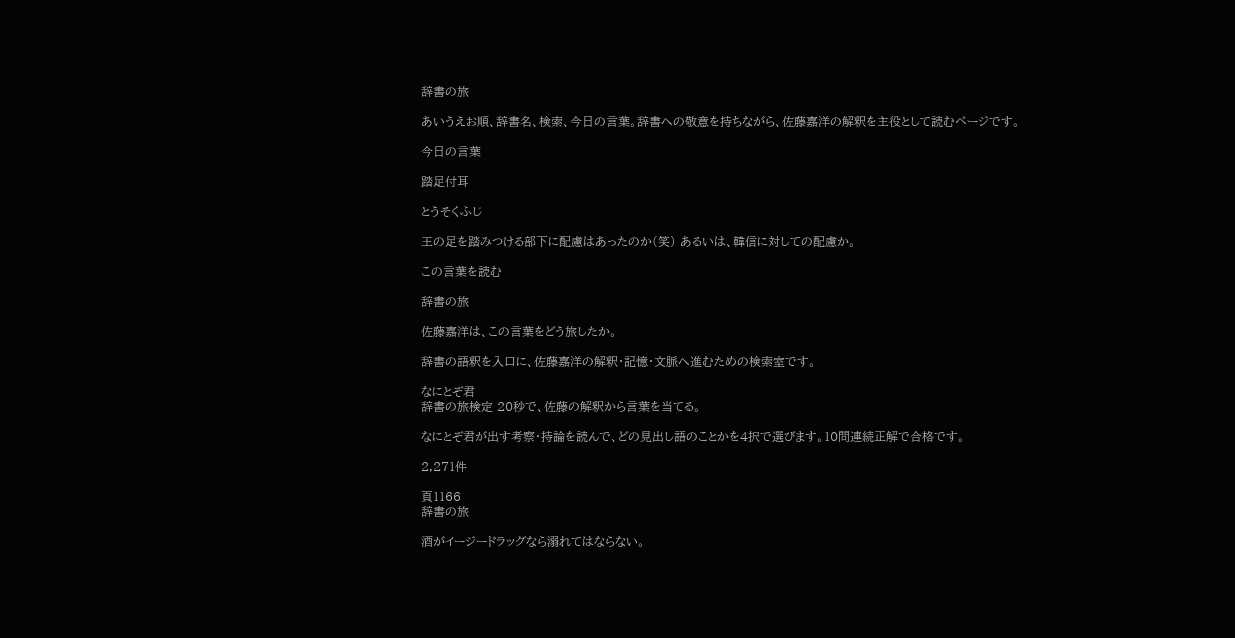辞書の旅

あいうえお順、辞書名、検索、今日の言葉。辞書への敬意を持ちながら、佐藤嘉洋の解釈を主役として読むページです。

今日の言葉

踏足付耳

とうそくふじ

王の足を踏みつける部下に配慮はあったのか(笑) あるいは、韓信に対しての配慮か。

この言葉を読む

辞書の旅

佐藤嘉洋は、この言葉をどう旅したか。

辞書の語釈を入口に、佐藤嘉洋の解釈・記憶・文脈へ進むための検索室です。

なにとぞ君
辞書の旅検定 20秒で、佐藤の解釈から言葉を当てる。

なにとぞ君が出す考察・持論を読んで、どの見出し語のことかを4択で選びます。10問連続正解で合格です。

2,271件

頁1166
辞書の旅

酒がイージードラッグなら溺れてはならない。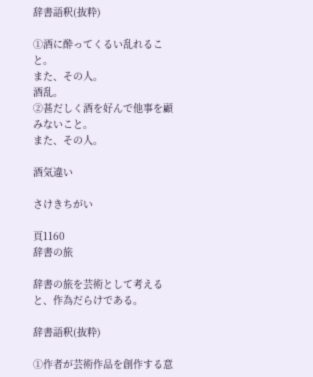辞書語釈(抜粋)

①酒に酔ってくるい乱れること。
また、その人。
酒乱。
②甚だしく酒を好んで他事を顧みないこと。
また、その人。

酒気違い

さけきちがい

頁1160
辞書の旅

辞書の旅を芸術として考えると、作為だらけである。

辞書語釈(抜粋)

①作者が芸術作品を創作する意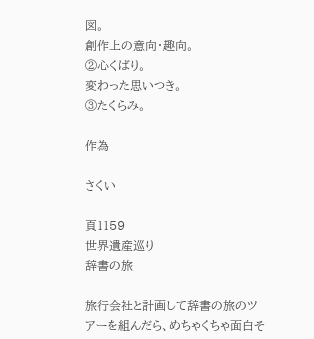図。
創作上の意向・趣向。
②心くばり。
変わった思いつき。
③たくらみ。

作為

さくい

頁1159
世界遺産巡り
辞書の旅

旅行会社と計画して辞書の旅のツアーを組んだら、めちゃくちゃ面白そ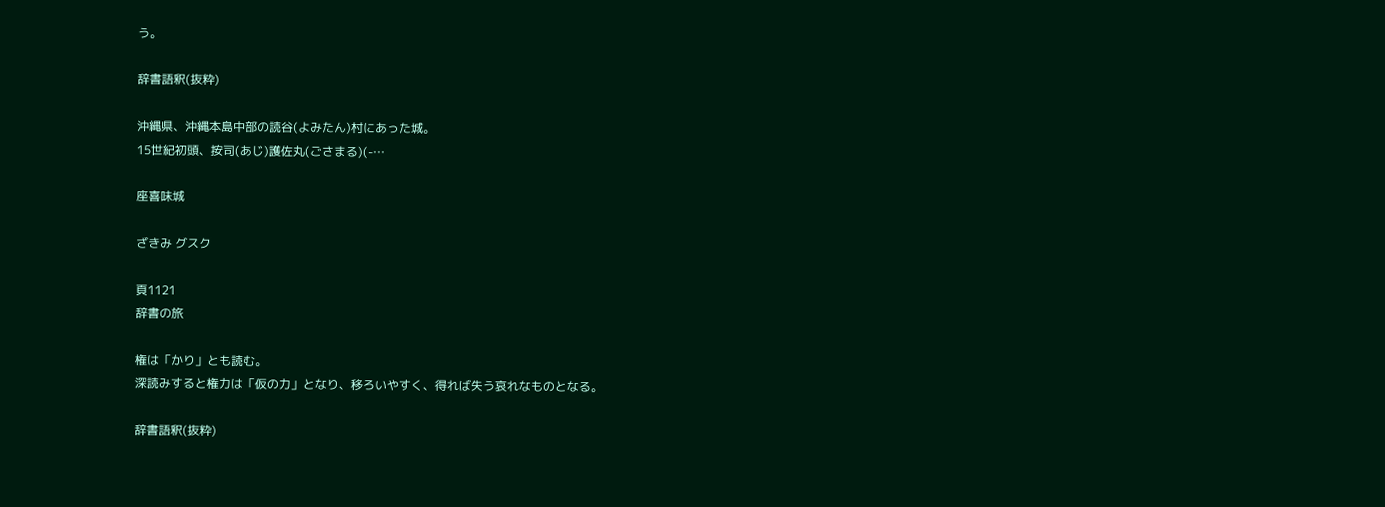う。

辞書語釈(抜粋)

沖縄県、沖縄本島中部の読谷(よみたん)村にあった城。
15世紀初頭、按司(あじ)護佐丸(ごさまる)(-…

座喜味城

ざきみ グスク

頁1121
辞書の旅

権は「かり」とも読む。
深読みすると権力は「仮の力」となり、移ろいやすく、得れば失う哀れなものとなる。

辞書語釈(抜粋)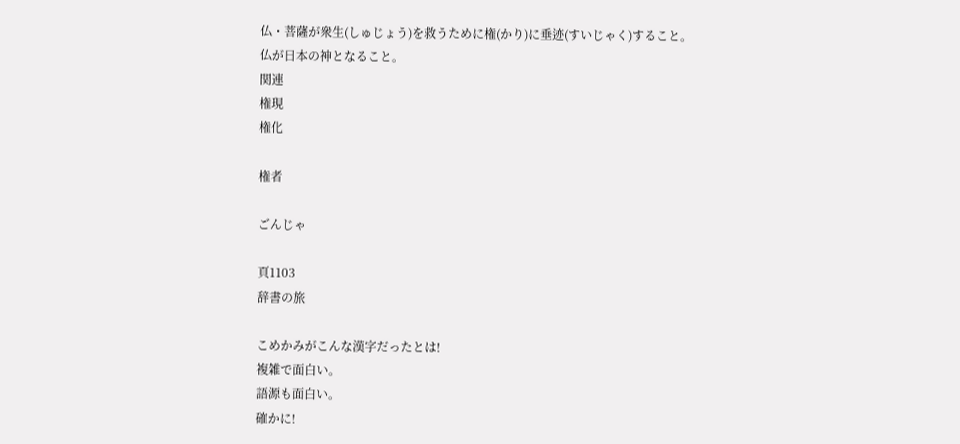仏・菩薩が衆生(しゅじょう)を救うために権(かり)に垂迹(すいじゃく)すること。
仏が日本の神となること。
関連
権現
権化

権者

ごんじゃ

頁1103
辞書の旅

こめかみがこんな漢字だったとは!
複雑で面白い。
語源も面白い。
確かに!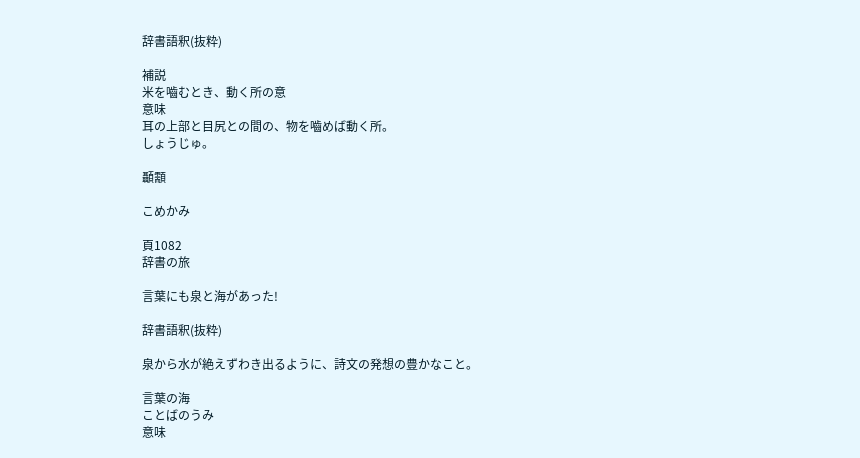辞書語釈(抜粋)

補説
米を嚙むとき、動く所の意
意味
耳の上部と目尻との間の、物を嚙めば動く所。
しょうじゅ。

顳顬

こめかみ

頁1082
辞書の旅

言葉にも泉と海があった!

辞書語釈(抜粋)

泉から水が絶えずわき出るように、詩文の発想の豊かなこと。

言葉の海
ことばのうみ
意味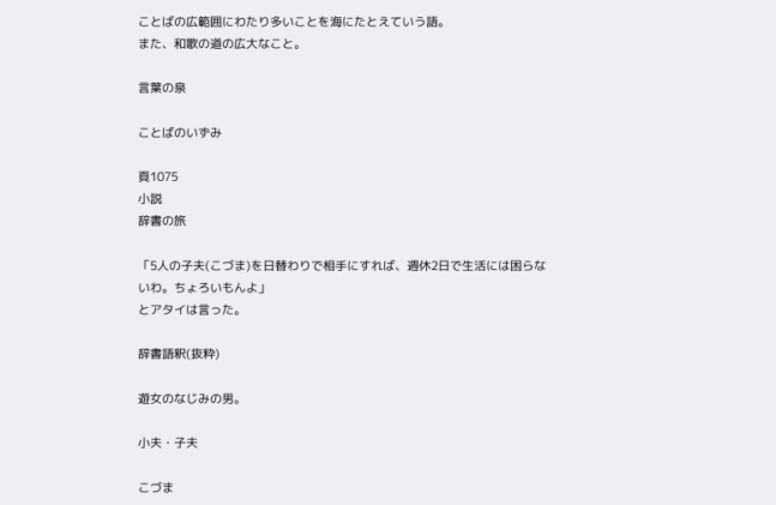ことばの広範囲にわたり多いことを海にたとえていう語。
また、和歌の道の広大なこと。

言葉の泉

ことばのいずみ

頁1075
小説
辞書の旅

「5人の子夫(こづま)を日替わりで相手にすれば、週休2日で生活には困らないわ。ちょろいもんよ」
とアタイは言った。

辞書語釈(抜粋)

遊女のなじみの男。

小夫・子夫

こづま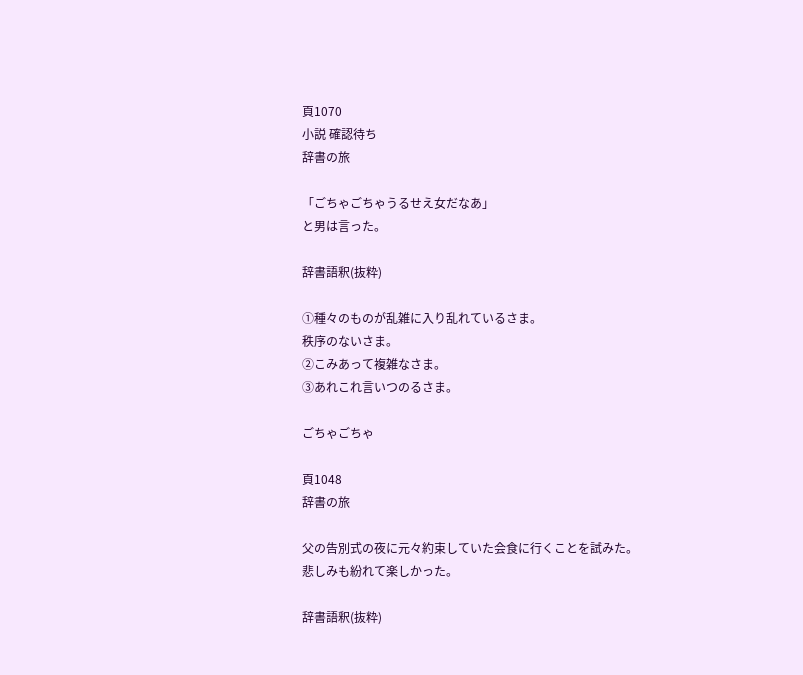頁1070
小説 確認待ち
辞書の旅

「ごちゃごちゃうるせえ女だなあ」
と男は言った。

辞書語釈(抜粋)

①種々のものが乱雑に入り乱れているさま。
秩序のないさま。
②こみあって複雑なさま。
③あれこれ言いつのるさま。

ごちゃごちゃ

頁1048
辞書の旅

父の告別式の夜に元々約束していた会食に行くことを試みた。
悲しみも紛れて楽しかった。

辞書語釈(抜粋)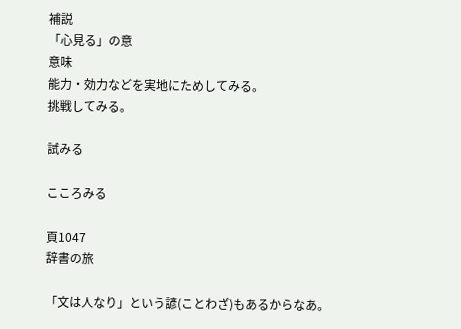補説
「心見る」の意
意味
能力・効力などを実地にためしてみる。
挑戦してみる。

試みる

こころみる

頁1047
辞書の旅

「文は人なり」という諺(ことわざ)もあるからなあ。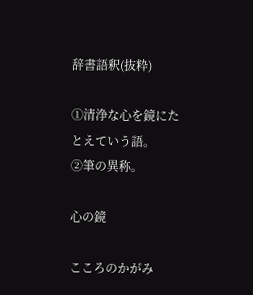辞書語釈(抜粋)

①清浄な心を鏡にたとえていう語。
②筆の異称。

心の鏡

こころのかがみ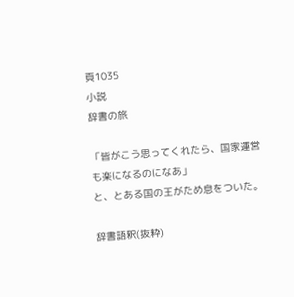頁1035
小説
辞書の旅

「皆がこう思ってくれたら、国家運営も楽になるのになあ」
と、とある国の王がため息をついた。

辞書語釈(抜粋)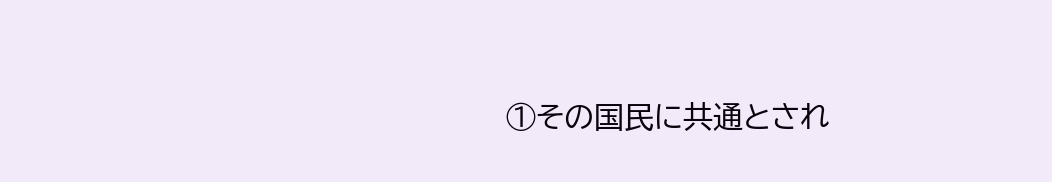①その国民に共通とされ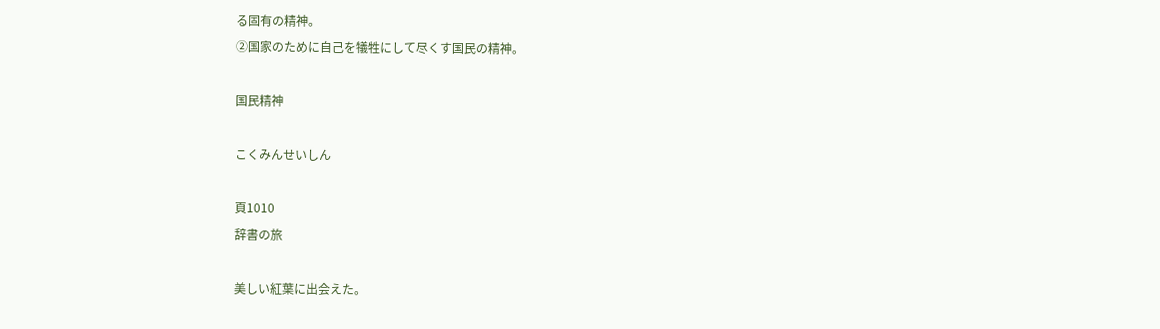る固有の精神。
②国家のために自己を犠牲にして尽くす国民の精神。

国民精神

こくみんせいしん

頁1010
辞書の旅

美しい紅葉に出会えた。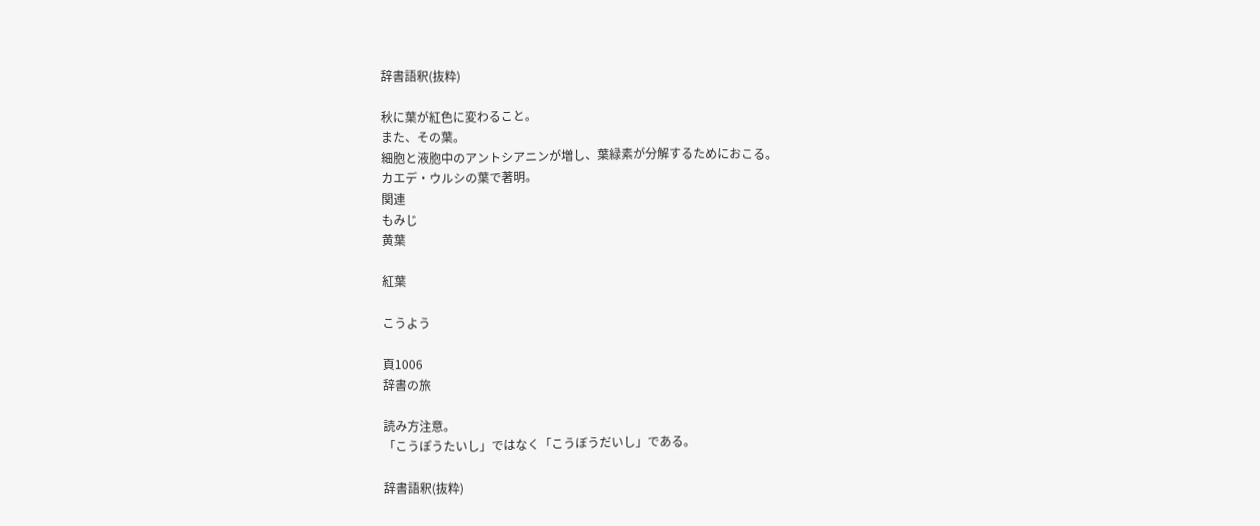辞書語釈(抜粋)

秋に葉が紅色に変わること。
また、その葉。
細胞と液胞中のアントシアニンが増し、葉緑素が分解するためにおこる。
カエデ・ウルシの葉で著明。
関連
もみじ
黄葉

紅葉

こうよう

頁1006
辞書の旅

読み方注意。
「こうぽうたいし」ではなく「こうぼうだいし」である。

辞書語釈(抜粋)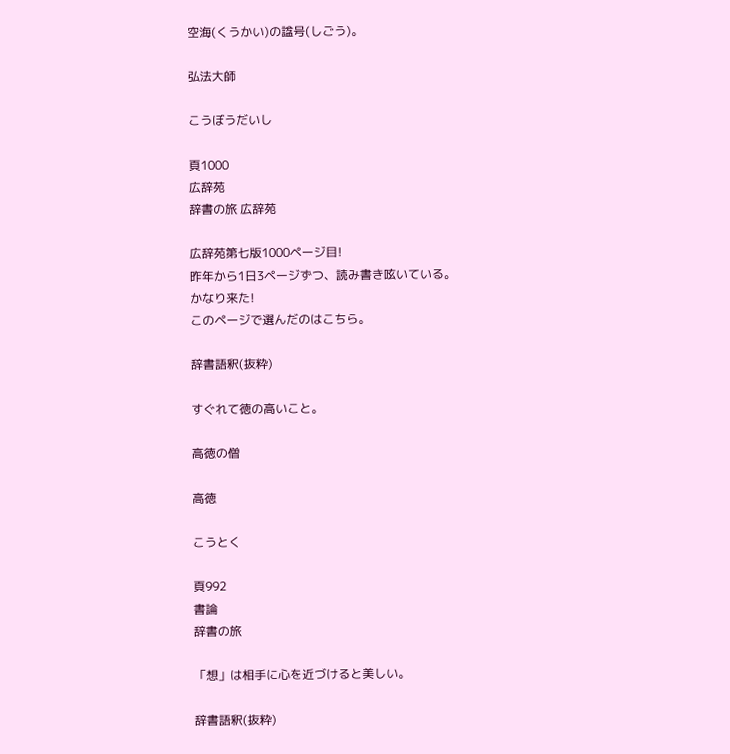空海(くうかい)の諡号(しごう)。

弘法大師

こうぼうだいし

頁1000
広辞苑
辞書の旅 広辞苑

広辞苑第七版1000ページ目!
昨年から1日3ページずつ、読み書き呟いている。
かなり来た!
このページで選んだのはこちら。

辞書語釈(抜粋)

すぐれて徳の高いこと。

高徳の僧

高徳

こうとく

頁992
書論
辞書の旅

「想」は相手に心を近づけると美しい。

辞書語釈(抜粋)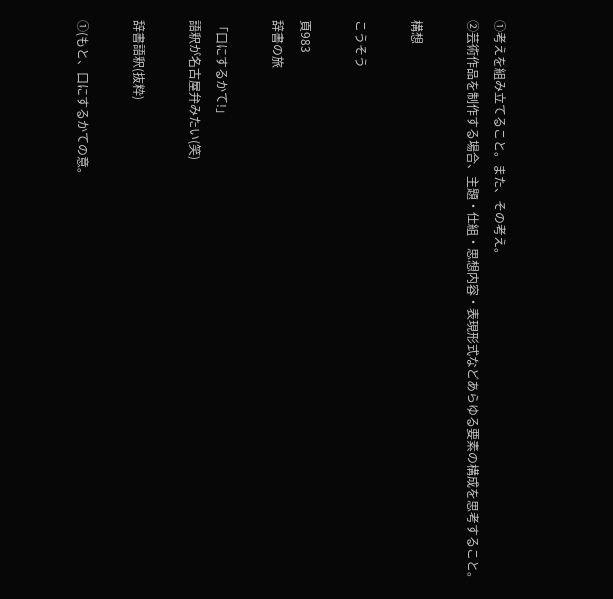①考えを組み立てること。また、その考え。
②芸術作品を制作する場合、主題・仕組・思想内容・表現形式などあらゆる要素の構成を思考すること。

構想

こうそう

頁983
辞書の旅

「口にするかて!」
語釈が名古屋弁みたい(笑)

辞書語釈(抜粋)

①(もと、口にするかての意。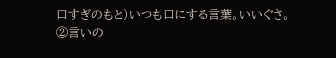口すぎのもと)いつも口にする言葉。いいぐさ。
②言いの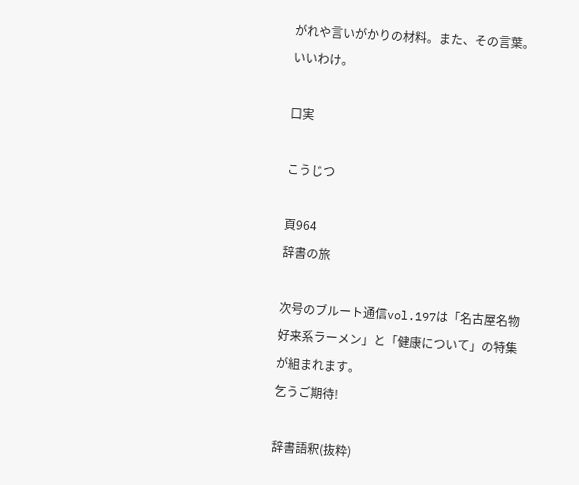がれや言いがかりの材料。また、その言葉。いいわけ。

口実

こうじつ

頁964
辞書の旅

次号のブルート通信vol.197は「名古屋名物好来系ラーメン」と「健康について」の特集が組まれます。
乞うご期待!

辞書語釈(抜粋)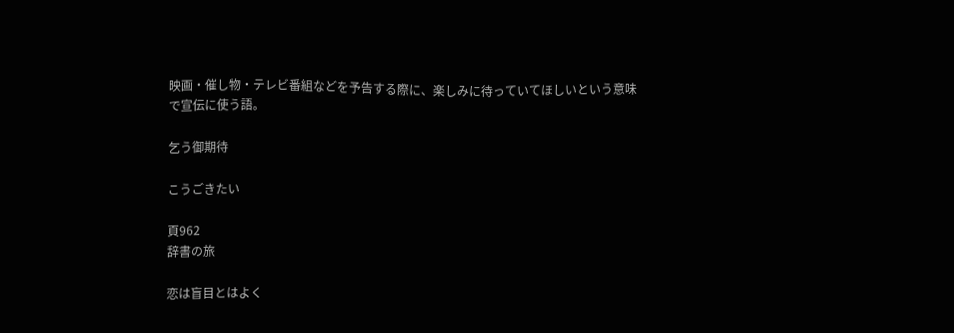映画・催し物・テレビ番組などを予告する際に、楽しみに待っていてほしいという意味で宣伝に使う語。

乞う御期待

こうごきたい

頁962
辞書の旅

恋は盲目とはよく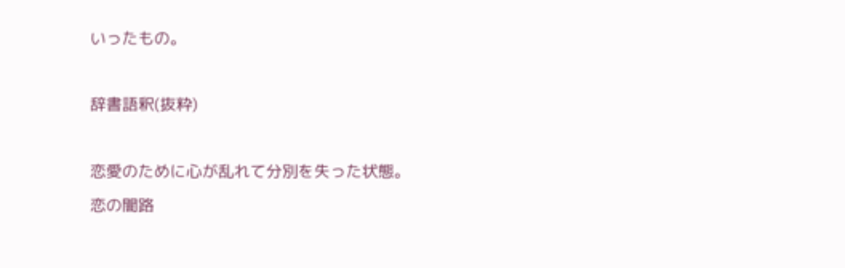いったもの。

辞書語釈(抜粋)

恋愛のために心が乱れて分別を失った状態。
恋の闇路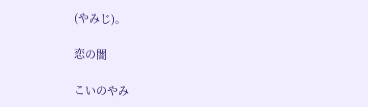(やみじ)。

恋の闇

こいのやみ